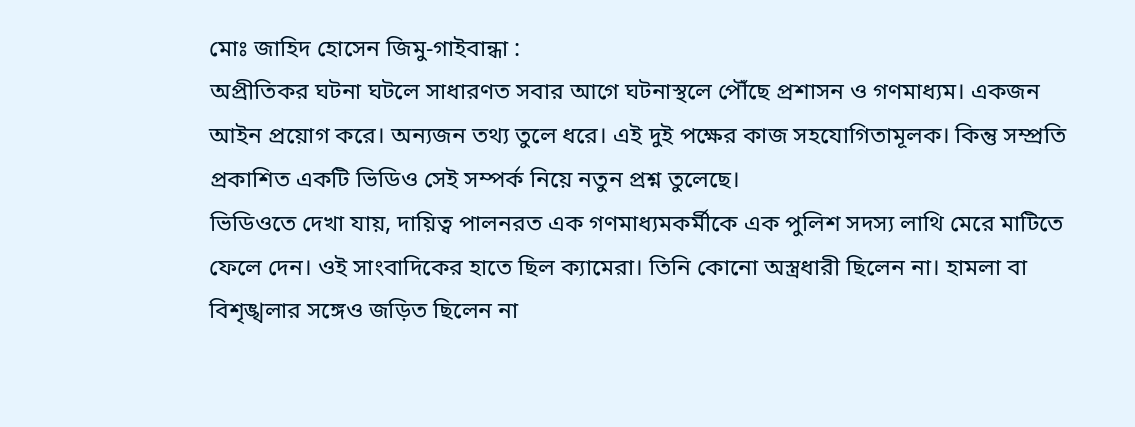মোঃ জাহিদ হোসেন জিমু-গাইবান্ধা :
অপ্রীতিকর ঘটনা ঘটলে সাধারণত সবার আগে ঘটনাস্থলে পৌঁছে প্রশাসন ও গণমাধ্যম। একজন আইন প্রয়োগ করে। অন্যজন তথ্য তুলে ধরে। এই দুই পক্ষের কাজ সহযোগিতামূলক। কিন্তু সম্প্রতি প্রকাশিত একটি ভিডিও সেই সম্পর্ক নিয়ে নতুন প্রশ্ন তুলেছে।
ভিডিওতে দেখা যায়, দায়িত্ব পালনরত এক গণমাধ্যমকর্মীকে এক পুলিশ সদস্য লাথি মেরে মাটিতে ফেলে দেন। ওই সাংবাদিকের হাতে ছিল ক্যামেরা। তিনি কোনো অস্ত্রধারী ছিলেন না। হামলা বা বিশৃঙ্খলার সঙ্গেও জড়িত ছিলেন না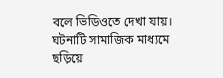বলে ভিডিওতে দেখা যায়। ঘটনাটি সামাজিক মাধ্যমে ছড়িয়ে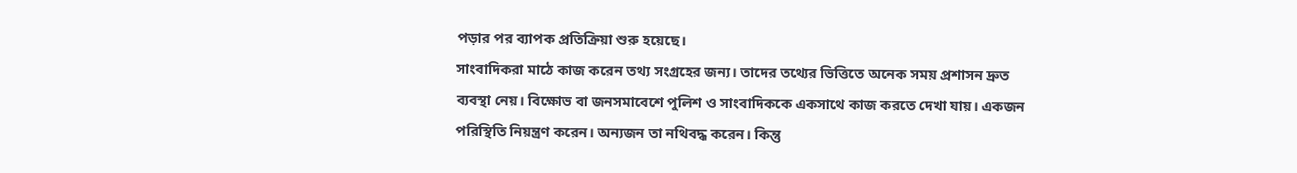পড়ার পর ব্যাপক প্রতিক্রিয়া শুরু হয়েছে।
সাংবাদিকরা মাঠে কাজ করেন তথ্য সংগ্রহের জন্য। তাদের তথ্যের ভিত্তিতে অনেক সময় প্রশাসন দ্রুত ব্যবস্থা নেয়। বিক্ষোভ বা জনসমাবেশে পুলিশ ও সাংবাদিককে একসাথে কাজ করতে দেখা যায়। একজন পরিস্থিতি নিয়ন্ত্রণ করেন। অন্যজন তা নথিবদ্ধ করেন। কিন্তু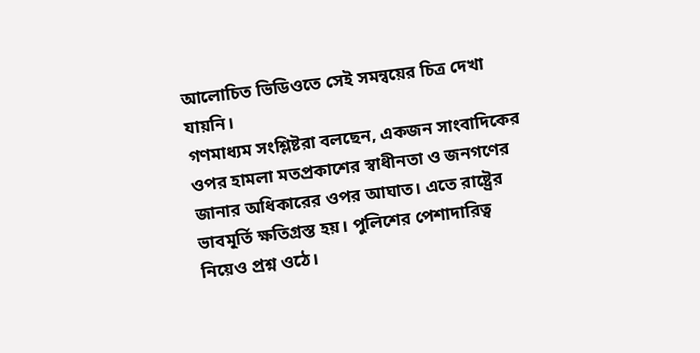আলোচিত ভিডিওতে সেই সমন্বয়ের চিত্র দেখা যায়নি।
গণমাধ্যম সংশ্লিষ্টরা বলছেন, একজন সাংবাদিকের ওপর হামলা মতপ্রকাশের স্বাধীনতা ও জনগণের জানার অধিকারের ওপর আঘাত। এতে রাষ্ট্রের ভাবমূর্তি ক্ষতিগ্রস্ত হয়। পুলিশের পেশাদারিত্ব নিয়েও প্রশ্ন ওঠে।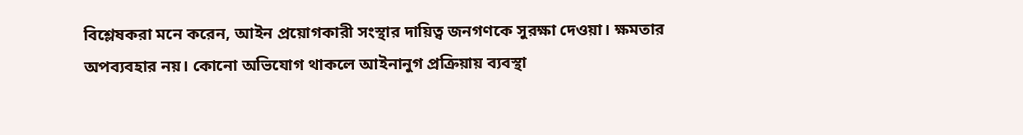বিশ্লেষকরা মনে করেন, আইন প্রয়োগকারী সংস্থার দায়িত্ব জনগণকে সুরক্ষা দেওয়া। ক্ষমতার অপব্যবহার নয়। কোনো অভিযোগ থাকলে আইনানুগ প্রক্রিয়ায় ব্যবস্থা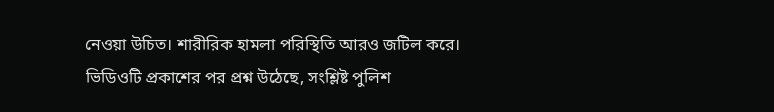নেওয়া উচিত। শারীরিক হামলা পরিস্থিতি আরও জটিল করে।
ভিডিওটি প্রকাশের পর প্রশ্ন উঠেছে, সংশ্লিষ্ট পুলিশ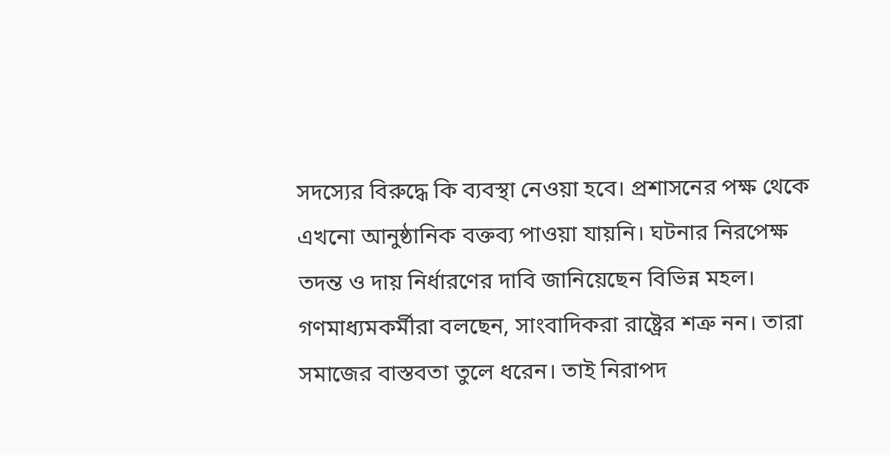সদস্যের বিরুদ্ধে কি ব্যবস্থা নেওয়া হবে। প্রশাসনের পক্ষ থেকে এখনো আনুষ্ঠানিক বক্তব্য পাওয়া যায়নি। ঘটনার নিরপেক্ষ তদন্ত ও দায় নির্ধারণের দাবি জানিয়েছেন বিভিন্ন মহল।
গণমাধ্যমকর্মীরা বলছেন, সাংবাদিকরা রাষ্ট্রের শত্রু নন। তারা সমাজের বাস্তবতা তুলে ধরেন। তাই নিরাপদ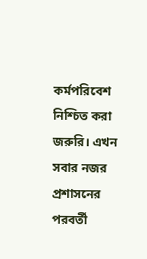কর্মপরিবেশ নিশ্চিত করা জরুরি। এখন সবার নজর প্রশাসনের পরবর্তী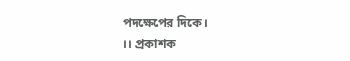পদক্ষেপের দিকে।
।। প্রকাশক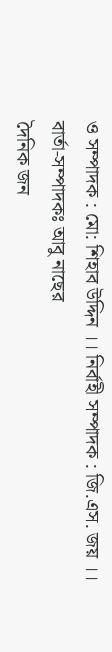ও সম্পাদক : মো: শিহাব উদ্দিন ।। নির্বাহী সম্পাদক : জি.এস. জয় ।। বার্তা-সম্পাদকঃ আবু নাছের
দৈনিক জন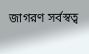জাগরণ সর্বস্বত্ব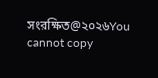সংরক্ষিত@২০২৬You cannot copy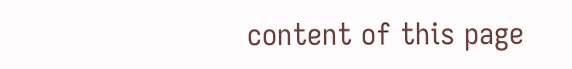content of this page